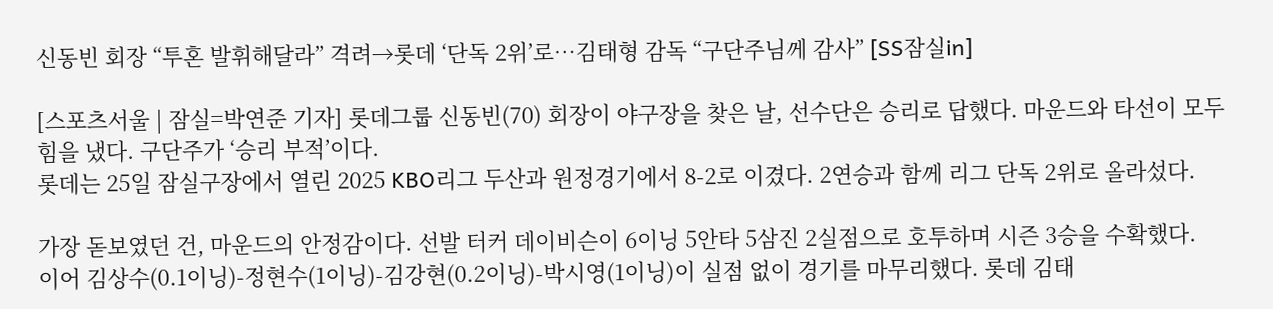신동빈 회장 “투혼 발휘해달라” 격려→롯데 ‘단독 2위’로…김태형 감독 “구단주님께 감사” [SS잠실in]

[스포츠서울 | 잠실=박연준 기자] 롯데그룹 신동빈(70) 회장이 야구장을 찾은 날, 선수단은 승리로 답했다. 마운드와 타선이 모두 힘을 냈다. 구단주가 ‘승리 부적’이다.
롯데는 25일 잠실구장에서 열린 2025 KBO리그 두산과 원정경기에서 8-2로 이겼다. 2연승과 함께 리그 단독 2위로 올라섰다.

가장 돋보였던 건, 마운드의 안정감이다. 선발 터커 데이비슨이 6이닝 5안타 5삼진 2실점으로 호투하며 시즌 3승을 수확했다.
이어 김상수(0.1이닝)-정현수(1이닝)-김강현(0.2이닝)-박시영(1이닝)이 실점 없이 경기를 마무리했다. 롯데 김태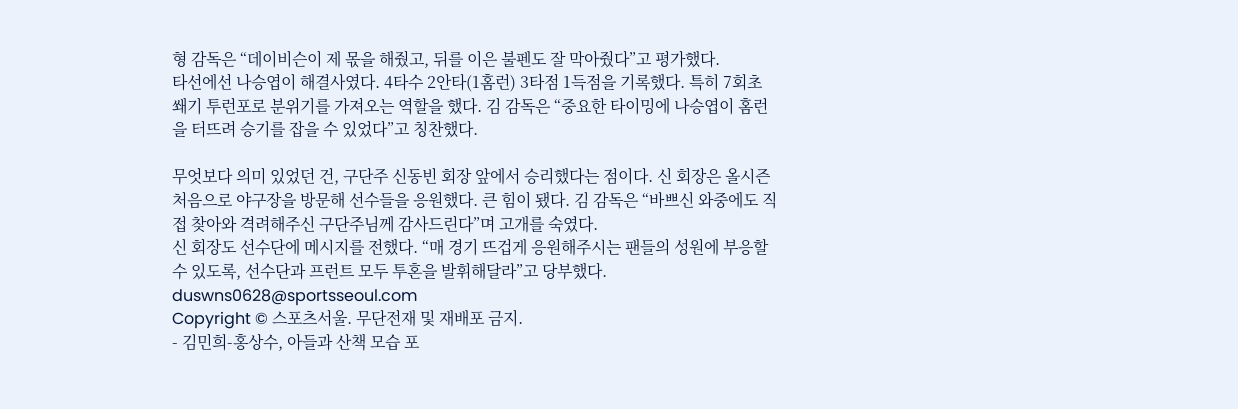형 감독은 “데이비슨이 제 몫을 해줬고, 뒤를 이은 불펜도 잘 막아줬다”고 평가했다.
타선에선 나승엽이 해결사였다. 4타수 2안타(1홈런) 3타점 1득점을 기록했다. 특히 7회초 쐐기 투런포로 분위기를 가져오는 역할을 했다. 김 감독은 “중요한 타이밍에 나승엽이 홈런을 터뜨려 승기를 잡을 수 있었다”고 칭찬했다.

무엇보다 의미 있었던 건, 구단주 신동빈 회장 앞에서 승리했다는 점이다. 신 회장은 올시즌 처음으로 야구장을 방문해 선수들을 응원했다. 큰 힘이 됐다. 김 감독은 “바쁘신 와중에도 직접 찾아와 격려해주신 구단주님께 감사드린다”며 고개를 숙였다.
신 회장도 선수단에 메시지를 전했다. “매 경기 뜨겁게 응원해주시는 팬들의 성원에 부응할 수 있도록, 선수단과 프런트 모두 투혼을 발휘해달라”고 당부했다. duswns0628@sportsseoul.com
Copyright © 스포츠서울. 무단전재 및 재배포 금지.
- 김민희-홍상수, 아들과 산책 모습 포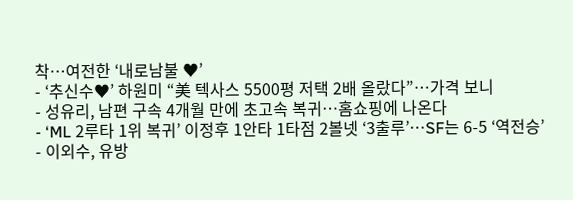착…여전한 ‘내로남불 ♥’
- ‘추신수♥’ 하원미 “美 텍사스 5500평 저택 2배 올랐다”…가격 보니
- 성유리, 남편 구속 4개월 만에 초고속 복귀…홈쇼핑에 나온다
- ‘ML 2루타 1위 복귀’ 이정후 1안타 1타점 2볼넷 ‘3출루’…SF는 6-5 ‘역전승’
- 이외수, 유방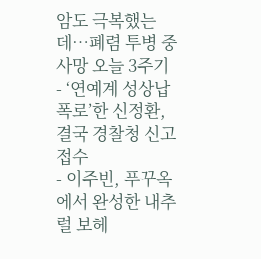암도 극복했는데…폐렴 투병 중 사망 오늘 3주기
- ‘연예계 성상납 폭로’한 신정환, 결국 경찰청 신고 접수
- 이주빈, 푸꾸옥에서 완성한 내추럴 보헤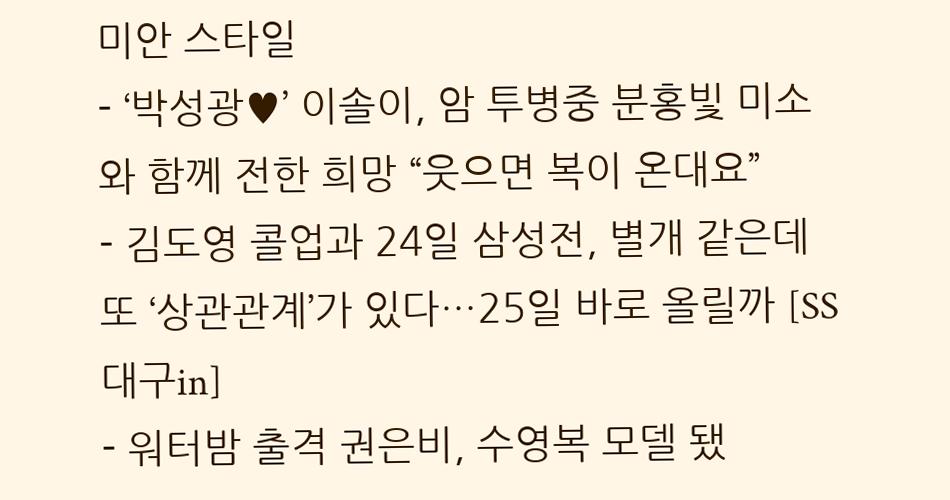미안 스타일
- ‘박성광♥’ 이솔이, 암 투병중 분홍빛 미소와 함께 전한 희망 “웃으면 복이 온대요”
- 김도영 콜업과 24일 삼성전, 별개 같은데 또 ‘상관관계’가 있다…25일 바로 올릴까 [SS대구in]
- 워터밤 출격 권은비, 수영복 모델 됐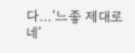다…‘느좋 제대로네’